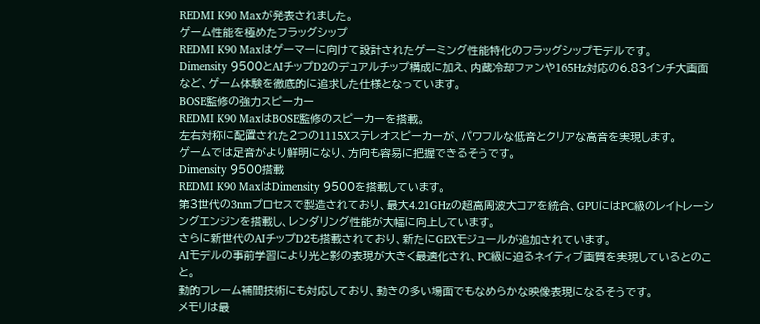REDMI K90 Maxが発表されました。
ゲーム性能を極めたフラッグシップ
REDMI K90 Maxはゲーマーに向けて設計されたゲーミング性能特化のフラッグシップモデルです。
Dimensity 9500とAIチップD2のデュアルチップ構成に加え、内蔵冷却ファンや165Hz対応の6.83インチ大画面など、ゲーム体験を徹底的に追求した仕様となっています。
BOSE監修の強力スピーカー
REDMI K90 MaxはBOSE監修のスピーカーを搭載。
左右対称に配置された2つの1115Xステレオスピーカーが、パワフルな低音とクリアな高音を実現します。
ゲームでは足音がより鮮明になり、方向も容易に把握できるそうです。
Dimensity 9500搭載
REDMI K90 MaxはDimensity 9500を搭載しています。
第3世代の3nmプロセスで製造されており、最大4.21GHzの超高周波大コアを統合、GPUにはPC級のレイトレーシングエンジンを搭載し、レンダリング性能が大幅に向上しています。
さらに新世代のAIチップD2も搭載されており、新たにGEXモジュールが追加されています。
AIモデルの事前学習により光と影の表現が大きく最適化され、PC級に迫るネイティブ画質を実現しているとのこと。
動的フレーム補間技術にも対応しており、動きの多い場面でもなめらかな映像表現になるそうです。
メモリは最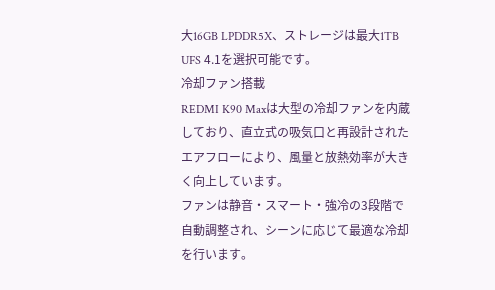大16GB LPDDR5X、ストレージは最大1TB UFS 4.1を選択可能です。
冷却ファン搭載
REDMI K90 Maxは大型の冷却ファンを内蔵しており、直立式の吸気口と再設計されたエアフローにより、風量と放熱効率が大きく向上しています。
ファンは静音・スマート・強冷の3段階で自動調整され、シーンに応じて最適な冷却を行います。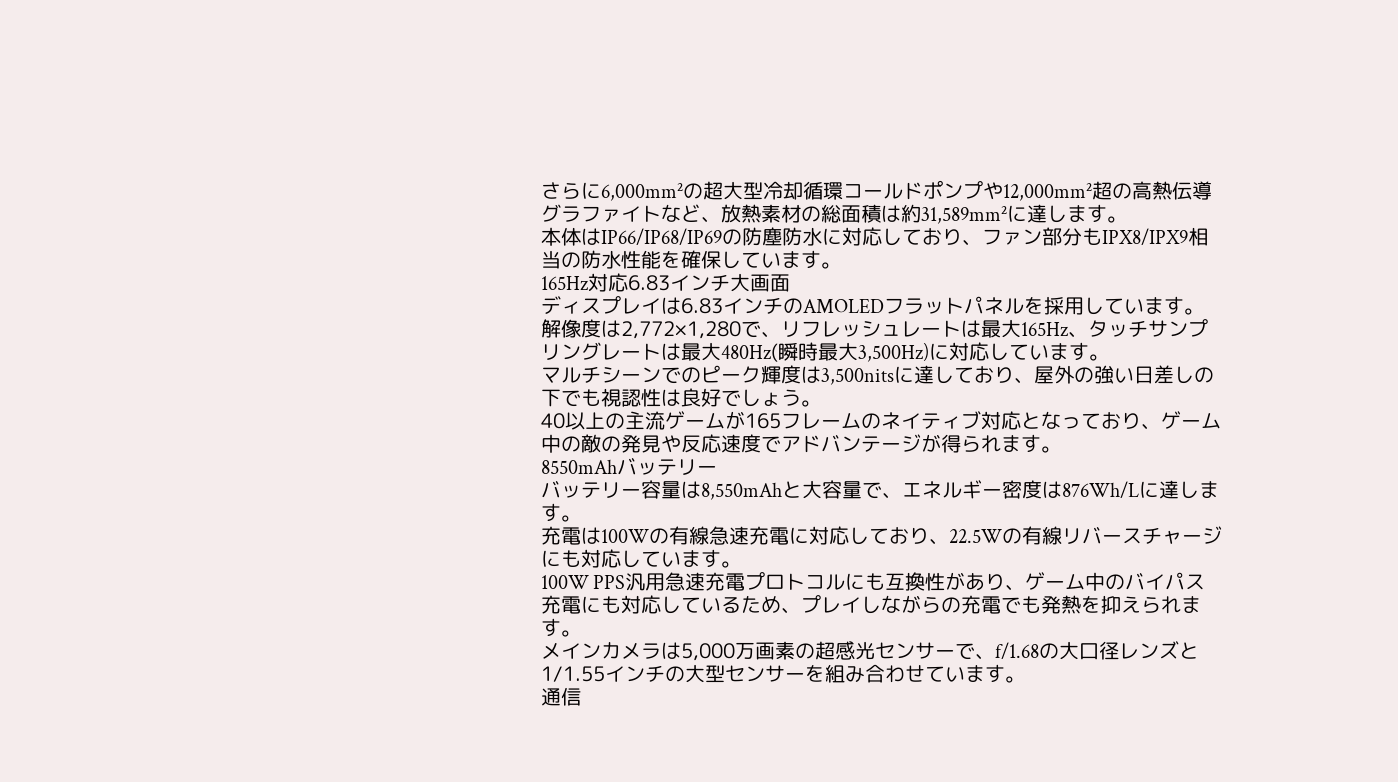さらに6,000mm²の超大型冷却循環コールドポンプや12,000mm²超の高熱伝導グラファイトなど、放熱素材の総面積は約31,589mm²に達します。
本体はIP66/IP68/IP69の防塵防水に対応しており、ファン部分もIPX8/IPX9相当の防水性能を確保しています。
165Hz対応6.83インチ大画面
ディスプレイは6.83インチのAMOLEDフラットパネルを採用しています。
解像度は2,772×1,280で、リフレッシュレートは最大165Hz、タッチサンプリングレートは最大480Hz(瞬時最大3,500Hz)に対応しています。
マルチシーンでのピーク輝度は3,500nitsに達しており、屋外の強い日差しの下でも視認性は良好でしょう。
40以上の主流ゲームが165フレームのネイティブ対応となっており、ゲーム中の敵の発見や反応速度でアドバンテージが得られます。
8550mAhバッテリー
バッテリー容量は8,550mAhと大容量で、エネルギー密度は876Wh/Lに達します。
充電は100Wの有線急速充電に対応しており、22.5Wの有線リバースチャージにも対応しています。
100W PPS汎用急速充電プロトコルにも互換性があり、ゲーム中のバイパス充電にも対応しているため、プレイしながらの充電でも発熱を抑えられます。
メインカメラは5,000万画素の超感光センサーで、f/1.68の大口径レンズと1/1.55インチの大型センサーを組み合わせています。
通信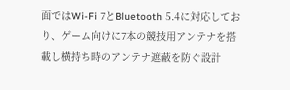面ではWi-Fi 7とBluetooth 5.4に対応しており、ゲーム向けに7本の競技用アンテナを搭載し横持ち時のアンテナ遮蔽を防ぐ設計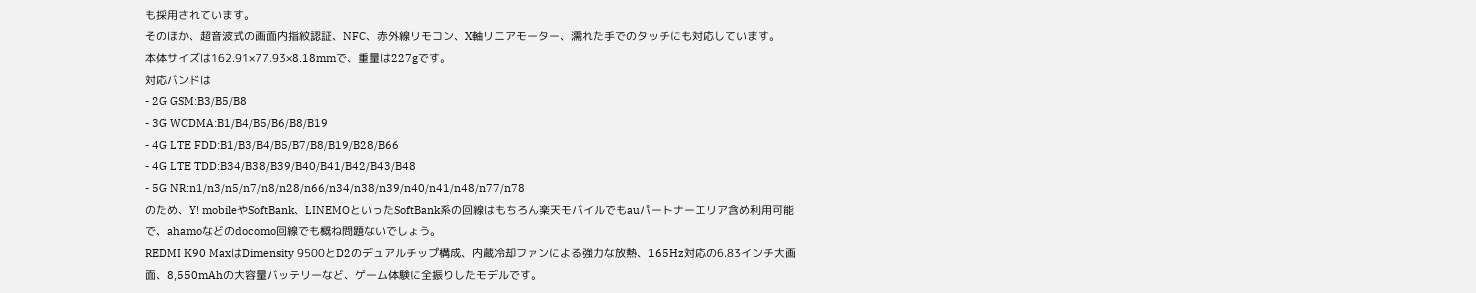も採用されています。
そのほか、超音波式の画面内指紋認証、NFC、赤外線リモコン、X軸リニアモーター、濡れた手でのタッチにも対応しています。
本体サイズは162.91×77.93×8.18mmで、重量は227gです。
対応バンドは
- 2G GSM:B3/B5/B8
- 3G WCDMA:B1/B4/B5/B6/B8/B19
- 4G LTE FDD:B1/B3/B4/B5/B7/B8/B19/B28/B66
- 4G LTE TDD:B34/B38/B39/B40/B41/B42/B43/B48
- 5G NR:n1/n3/n5/n7/n8/n28/n66/n34/n38/n39/n40/n41/n48/n77/n78
のため、Y! mobileやSoftBank、LINEMOといったSoftBank系の回線はもちろん楽天モバイルでもauパートナーエリア含め利用可能で、ahamoなどのdocomo回線でも概ね問題ないでしょう。
REDMI K90 MaxはDimensity 9500とD2のデュアルチップ構成、内蔵冷却ファンによる強力な放熱、165Hz対応の6.83インチ大画面、8,550mAhの大容量バッテリーなど、ゲーム体験に全振りしたモデルです。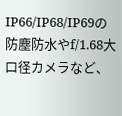IP66/IP68/IP69の防塵防水やf/1.68大口径カメラなど、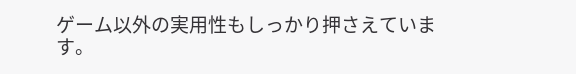ゲーム以外の実用性もしっかり押さえています。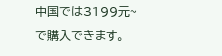中国では3199元~で購入できます。